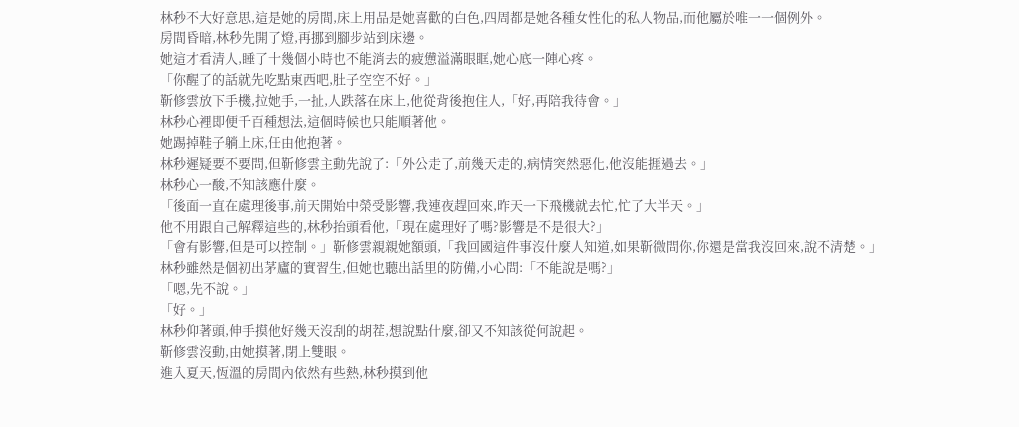林秒不大好意思,這是她的房間,床上用品是她喜歡的白色,四周都是她各種女性化的私人物品,而他屬於唯一一個例外。
房間昏暗,林秒先開了燈,再挪到腳步站到床邊。
她這才看清人,睡了十幾個小時也不能消去的疲憊溢滿眼眶,她心底一陣心疼。
「你醒了的話就先吃點東西吧,肚子空空不好。」
靳修雲放下手機,拉她手,一扯,人跌落在床上,他從背後抱住人,「好,再陪我待會。」
林秒心裡即便千百種想法,這個時候也只能順著他。
她踢掉鞋子躺上床,任由他抱著。
林秒遲疑要不要問,但靳修雲主動先說了:「外公走了,前幾天走的,病情突然惡化,他沒能捱過去。」
林秒心一酸,不知該應什麼。
「後面一直在處理後事,前天開始中榮受影響,我連夜趕回來,昨天一下飛機就去忙,忙了大半天。」
他不用跟自己解釋這些的,林秒抬頭看他,「現在處理好了嗎?影響是不是很大?」
「會有影響,但是可以控制。」靳修雲親親她額頭,「我回國這件事沒什麼人知道,如果靳微問你,你還是當我沒回來,說不清楚。」
林秒雖然是個初出茅廬的實習生,但她也聽出話里的防備,小心問:「不能說是嗎?」
「嗯,先不說。」
「好。」
林秒仰著頭,伸手摸他好幾天沒刮的胡茬,想說點什麼,卻又不知該從何說起。
靳修雲沒動,由她摸著,閉上雙眼。
進入夏天,恆溫的房間內依然有些熱,林秒摸到他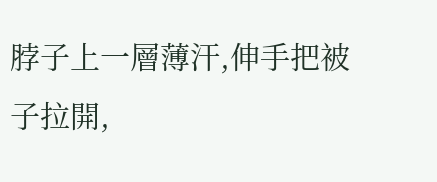脖子上一層薄汗,伸手把被子拉開,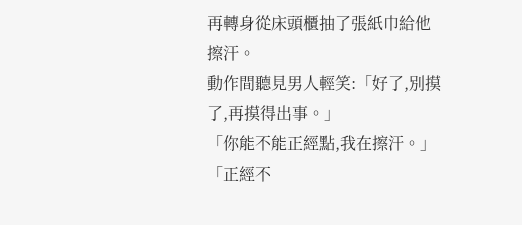再轉身從床頭櫃抽了張紙巾給他擦汗。
動作間聽見男人輕笑:「好了,別摸了,再摸得出事。」
「你能不能正經點,我在擦汗。」
「正經不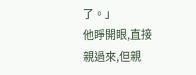了。」
他睜開眼,直接親過來,但親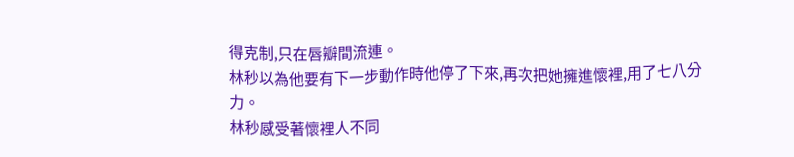得克制,只在唇瓣間流連。
林秒以為他要有下一步動作時他停了下來,再次把她擁進懷裡,用了七八分力。
林秒感受著懷裡人不同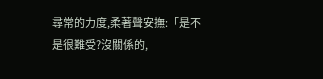尋常的力度,柔著聲安撫:「是不是很難受?沒關係的,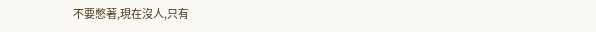不要憋著,現在沒人,只有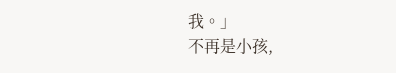我。」
不再是小孩,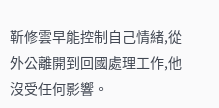靳修雲早能控制自己情緒,從外公離開到回國處理工作,他沒受任何影響。